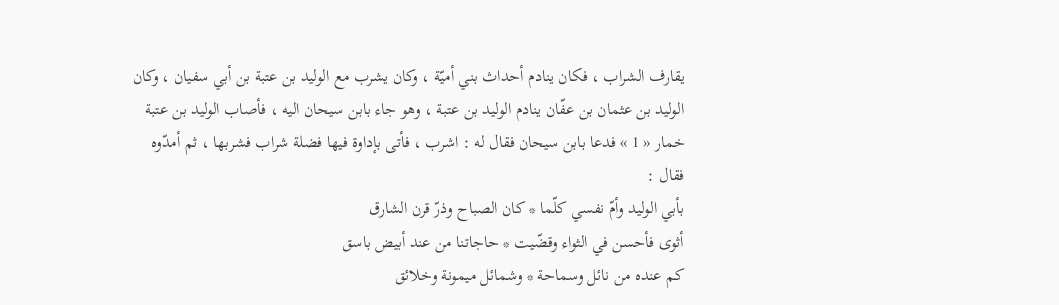يقارف الشراب ، فكان ينادم أحداث بني أميّة ، وكان يشرب مع الوليد بن عتبة بن أبي سفيان ، وكان الوليد بن عثمان بن عفّان ينادم الوليد بن عتبة ، وهو جاء بابن سيحان اليه ، فأصاب الوليد بن عتبة خمار « 1 » فدعا بابن سيحان فقال له : اشرب ، فأتى بإداوة فيها فضلة شراب فشربها ، ثم أمدّوه فقال :
بأبي الوليد وأمّ نفسي كلّما * كان الصباح وذرّ قرن الشارق
أثوى فأحسن في الثواء وقضّيت * حاجاتنا من عند أبيض باسق
كم عنده من نائل وسماحة * وشمائل ميمونة وخلائق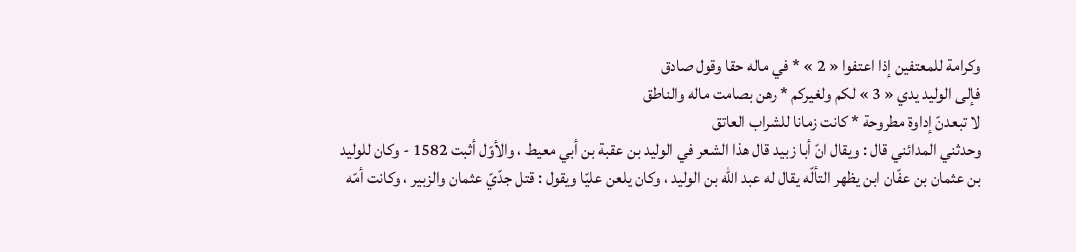وكرامة للمعتفين إذا اعتفوا « 2 » * في ماله حقا وقول صادق
فإلى الوليد يدي « 3 » لكم ولغيركم * رهن بصامت ماله والناطق
لا تبعدنّ إداوة مطروحة * كانت زمانا للشراب العاتق
وحدثني المدائني قال : ويقال انّ أبا زبيد قال هذا الشعر في الوليد بن عقبة بن أبي معيط ، والأوّل أثبت 1582 - وكان للوليد بن عثمان بن عفّان ابن يظهر التألّه يقال له عبد اللّه بن الوليد ، وكان يلعن عليّا ويقول : قتل جدّيّ عثمان والزبير ، وكانت أمّه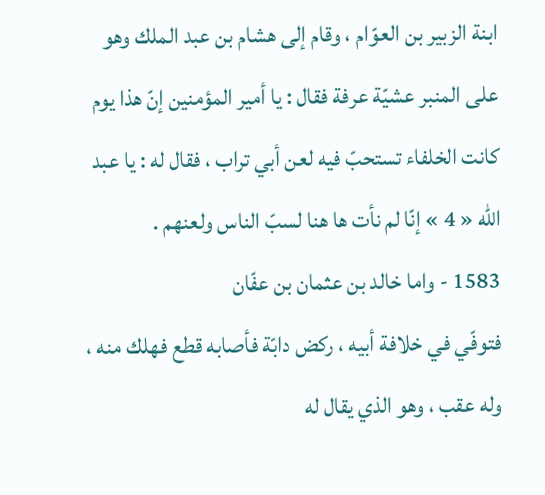ابنة الزبير بن العوّام ، وقام إلى هشام بن عبد الملك وهو على المنبر عشيّة عرفة فقال : يا أمير المؤمنين إنّ هذا يوم كانت الخلفاء تستحبّ فيه لعن أبي تراب ، فقال له : يا عبد اللّه « 4 » إنّا لم نأت ها هنا لسبّ الناس ولعنهم .
1583 - واما خالد بن عثمان بن عفّان
فتوفّي في خلافة أبيه ، ركض دابّة فأصابه قطع فهلك منه ، وله عقب ، وهو الذي يقال له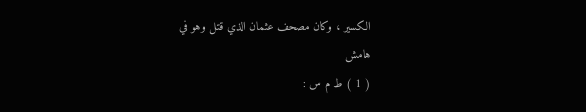الكسير ، وكان مصحف عثمان الذي قتل وهو في
هامش
( 1 ) ط م س :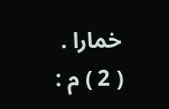خمارا .
( 2 ) م :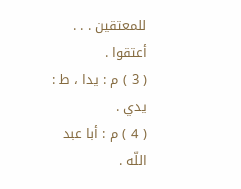للمعتقين . . . أعتقوا .
( 3 ) م : يدا ، ط : يدي .
( 4 ) م : أبا عبد اللّه .